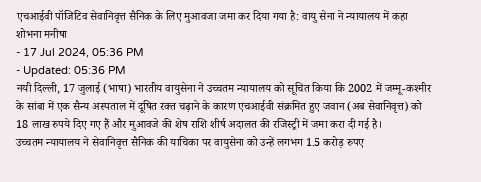एचआईवी पॉजिटिव सेवानिवृत्त सैनिक के लिए मुआवजा जमा कर दिया गया है: वायु सेना ने न्यायालय में कहा
शोभना मनीषा
- 17 Jul 2024, 05:36 PM
- Updated: 05:36 PM
नयी दिल्ली, 17 जुलाई (भाषा) भारतीय वायुसेना ने उच्चतम न्यायालय को सूचित किया कि 2002 में जम्मू-कश्मीर के सांबा में एक सैन्य अस्पताल में दूषित रक्त चढ़ाने के कारण एचआईवी संक्रमित हुए जवान (अब सेवानिवृत्त) को 18 लाख रुपये दिए गए हैं और मुआवजे की शेष राशि शीर्ष अदालत की रजिस्ट्री में जमा करा दी गई है।
उच्चतम न्यायालय ने सेवानिवृत्त सैनिक की याचिका पर वायुसेना को उन्हें लगभग 1.5 करोड़ रुपए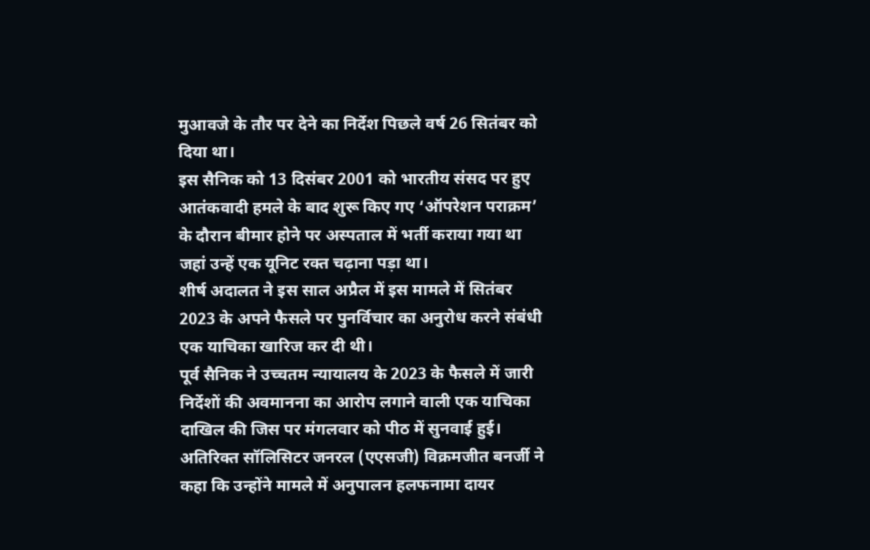मुआवजे के तौर पर देने का निर्देश पिछले वर्ष 26 सितंबर को दिया था।
इस सैनिक को 13 दिसंबर 2001 को भारतीय संसद पर हुए आतंकवादी हमले के बाद शुरू किए गए ‘ऑपरेशन पराक्रम’ के दौरान बीमार होने पर अस्पताल में भर्ती कराया गया था जहां उन्हें एक यूनिट रक्त चढ़ाना पड़ा था।
शीर्ष अदालत ने इस साल अप्रैल में इस मामले में सितंबर 2023 के अपने फैसले पर पुनर्विचार का अनुरोध करने संबंधी एक याचिका खारिज कर दी थी।
पूर्व सैनिक ने उच्चतम न्यायालय के 2023 के फैसले में जारी निर्देशों की अवमानना का आरोप लगाने वाली एक याचिका दाखिल की जिस पर मंगलवार को पीठ में सुनवाई हुई।
अतिरिक्त सॉलिसिटर जनरल (एएसजी) विक्रमजीत बनर्जी ने कहा कि उन्होंने मामले में अनुपालन हलफनामा दायर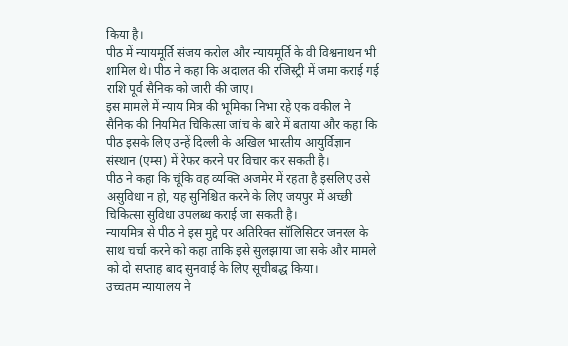किया है।
पीठ में न्यायमूर्ति संजय करोल और न्यायमूर्ति के वी विश्वनाथन भी शामिल थे। पीठ ने कहा कि अदालत की रजिस्ट्री में जमा कराई गई राशि पूर्व सैनिक को जारी की जाए।
इस मामले में न्याय मित्र की भूमिका निभा रहे एक वकील ने सैनिक की नियमित चिकित्सा जांच के बारे में बताया और कहा कि पीठ इसके लिए उन्हें दिल्ली के अखिल भारतीय आयुर्विज्ञान संस्थान (एम्स) में रेफर करने पर विचार कर सकती है।
पीठ ने कहा कि चूंकि वह व्यक्ति अजमेर में रहता है इसलिए उसे असुविधा न हो, यह सुनिश्चित करने के लिए जयपुर में अच्छी चिकित्सा सुविधा उपलब्ध कराई जा सकती है।
न्यायमित्र से पीठ ने इस मुद्दे पर अतिरिक्त सॉलिसिटर जनरल के साथ चर्चा करने को कहा ताकि इसे सुलझाया जा सके और मामले को दो सप्ताह बाद सुनवाई के लिए सूचीबद्ध किया।
उच्चतम न्यायालय ने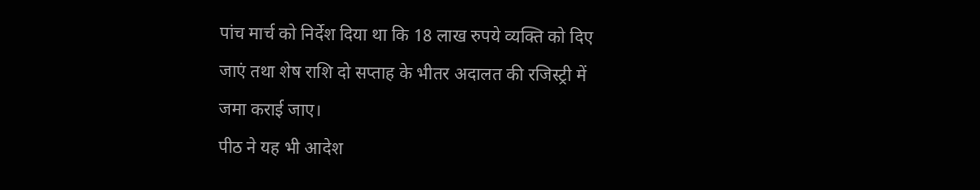पांच मार्च को निर्देश दिया था कि 18 लाख रुपये व्यक्ति को दिए जाएं तथा शेष राशि दो सप्ताह के भीतर अदालत की रजिस्ट्री में जमा कराई जाए।
पीठ ने यह भी आदेश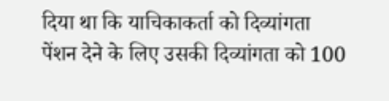दिया था कि याचिकाकर्ता को दिव्यांगता पेंशन देने के लिए उसकी दिव्यांगता को 100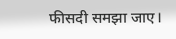फीसदी समझा जाए।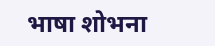भाषा शोभना